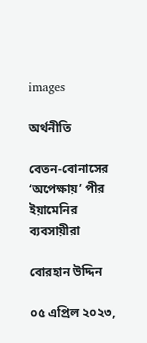images

অর্থনীতি

বেতন-বোনাসের ‘অপেক্ষায়’ পীর ইয়ামেনির ব্যবসায়ীরা

বোরহান উদ্দিন

০৫ এপ্রিল ২০২৩,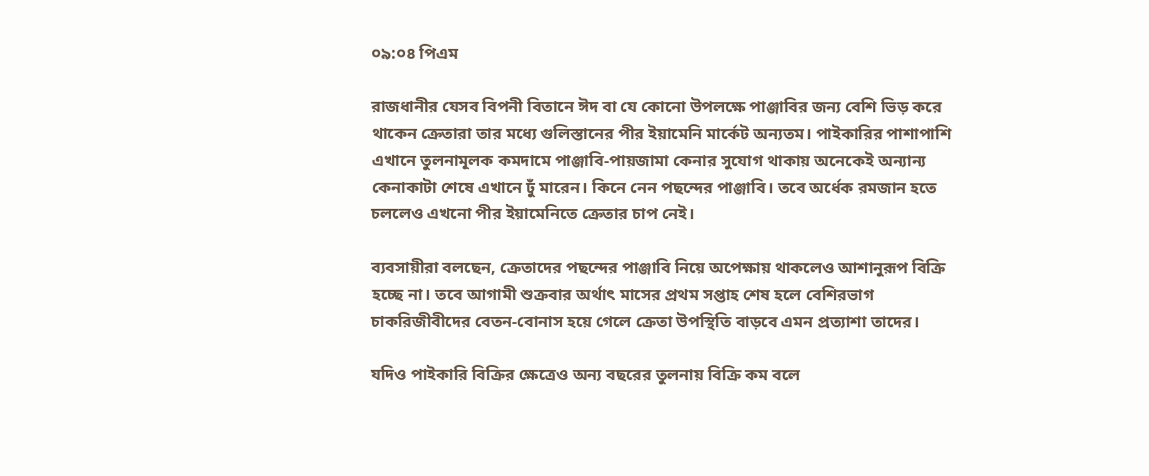০৯:০৪ পিএম

রাজধানীর যেসব বিপনী বিতানে ঈদ বা যে কোনো উপলক্ষে পাঞ্জাবির জন্য বেশি ভিড় করে থাকেন ক্রেতারা তার মধ্যে গুলিস্তানের পীর ইয়ামেনি মার্কেট অন্যতম। পাইকারির পাশাপাশি এখানে তুলনামূলক কমদামে পাঞ্জাবি-পায়জামা কেনার সুযোগ থাকায় অনেকেই অন্যান্য কেনাকাটা শেষে এখানে ঢুঁ মারেন। কিনে নেন পছন্দের পাঞ্জাবি। তবে অর্ধেক রমজান হতে চললেও এখনো পীর ইয়ামেনিতে ক্রেতার চাপ নেই।

ব্যবসায়ীরা বলছেন, ক্রেতাদের পছন্দের পাঞ্জাবি নিয়ে অপেক্ষায় থাকলেও আশানুরূপ বিক্রি হচ্ছে না। তবে আগামী শুক্রবার অর্থাৎ মাসের প্রথম সপ্তাহ শেষ হলে বেশিরভাগ চাকরিজীবীদের বেতন-বোনাস হয়ে গেলে ক্রেতা উপস্থিতি বাড়বে এমন প্রত্যাশা তাদের।

যদিও পাইকারি বিক্রির ক্ষেত্রেও অন্য বছরের তুলনায় বিক্রি কম বলে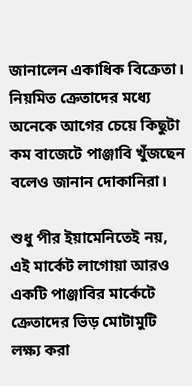জানালেন একাধিক বিক্রেতা। নিয়মিত ক্রেতাদের মধ্যে অনেকে আগের চেয়ে কিছুটা কম বাজেটে পাঞ্জাবি খুঁজছেন বলেও জানান দোকানিরা।

শুধু পীর ইয়ামেনিতেই নয়, এই মার্কেট লাগোয়া আরও একটি পাঞ্জাবির মার্কেটে ক্রেতাদের ভিড় মোটামুটি লক্ষ্য করা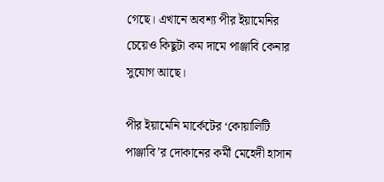গেছে। এখানে অবশ্য পীর ইয়ামেনির চেয়েও কিছুটা কম দামে পাঞ্জাবি কেনার সুযোগ আছে।

পীর ইয়ামেনি মার্কেটের ‘কোয়ালিটি পাঞ্জাবি’র দোকানের কর্মী মেহেদী হাসান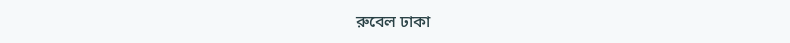রুবেল ঢাকা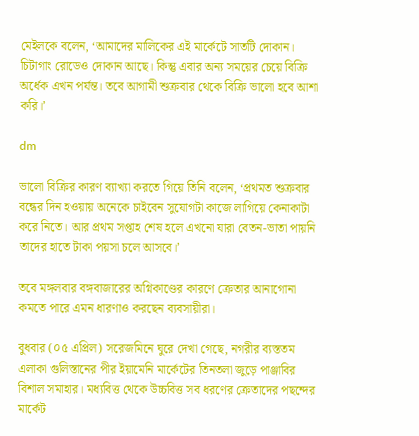মেইলকে বলেন, ‘আমাদের মালিকের এই মার্কেটে সাতটি দোকান। চিটাগাং রোডেও দোকান আছে। কিন্তু এবার অন্য সময়ের চেয়ে বিক্রি অর্ধেক এখন পর্যন্ত। তবে আগামী শুক্রবার থেকে বিক্রি ভালো হবে আশা করি।’

dm

ভালো বিক্রির কারণ ব্যাখ্যা করতে গিয়ে তিনি বলেন, ‘প্রথমত শুক্রবার বন্ধের দিন হওয়ায় অনেকে চাইবেন সুযোগটা কাজে লাগিয়ে কেনাকাটা করে নিতে। আর প্রথম সপ্তাহ শেষ হলে এখনো যারা বেতন-ভাতা পায়নি তাদের হাতে টাকা পয়সা চলে আসবে।’

তবে মঙ্গলবার বঙ্গবাজারের অগ্নিকাণ্ডের কারণে ক্রেতার আনাগোনা কমতে পারে এমন ধারণাও করছেন ব্যবসায়ীরা।

বুধবার (০৫ এপ্রিল) সরেজমিনে ঘুরে দেখা গেছে, নগরীর ব্যস্ততম এলাকা গুলিস্তানের পীর ইয়ামেনি মার্কেটের তিনতলা জুড়ে পাঞ্জাবির বিশাল সমাহার। মধ্যবিত্ত থেকে উচ্চবিত্ত সব ধরণের ক্রেতাদের পছন্দের মার্কেট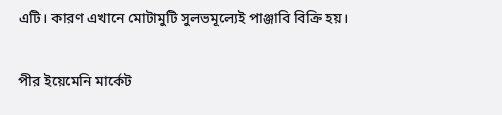এটি। কারণ এখানে মোটামুটি সুলভমূল্যেই পাঞ্জাবি বিক্রি হয়।

পীর ইয়েমেনি মার্কেট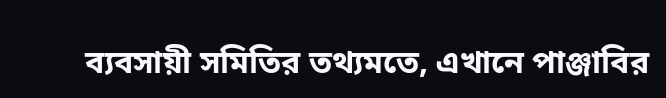ব্যবসায়ী সমিতির তথ্যমতে, এখানে পাঞ্জাবির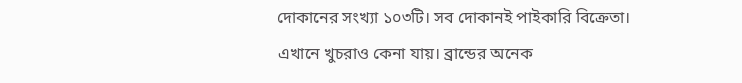দোকানের সংখ্যা ১০৩টি। সব দোকানই পাইকারি বিক্রেতা। এখানে খুচরাও কেনা যায়। ব্রান্ডের অনেক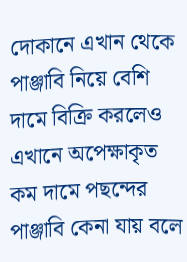দোকানে এখান থেকে পাঞ্জাবি নিয়ে বেশি দামে বিক্রি করলেও এখানে অপেক্ষাকৃত কম দামে পছন্দের পাঞ্জাবি কেনা যায় বলে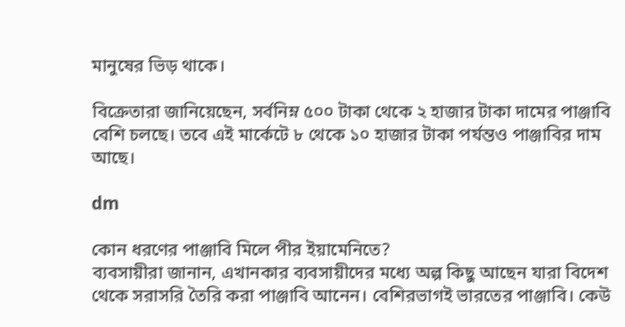মানুষের ভিড় থাকে।

বিক্রেতারা জানিয়েছেন, সর্বনিম্ন ৫০০ টাকা থেকে ২ হাজার টাকা দামের পাঞ্জাবি বেশি চলছে। তবে এই মার্কেটে ৮ থেকে ১০ হাজার টাকা পর্যন্তও পাঞ্জাবির দাম আছে।

dm

কোন ধরণের পাঞ্জাবি মিলে পীর ইয়ামেনিতে?
ব্যবসায়ীরা জানান, এখানকার ব্যবসায়ীদের মধ্যে অল্প কিছু আছেন যারা বিদেশ থেকে সরাসরি তৈরি করা পাঞ্জাবি আনেন। বেশিরভাগই ভারতের পাঞ্জাবি। কেউ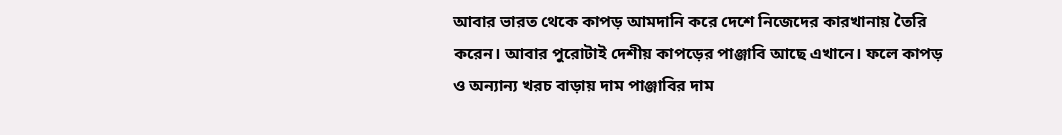আবার ভারত থেকে কাপড় আমদানি করে দেশে নিজেদের কারখানায় তৈরি করেন। আবার পুরোটাই দেশীয় কাপড়ের পাঞ্জাবি আছে এখানে। ফলে কাপড় ও অন্যান্য খরচ বাড়ায় দাম পাঞ্জাবির দাম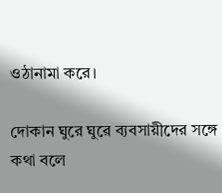ওঠানামা করে।

দোকান ঘুরে ঘুরে ব্যবসায়ীদের সঙ্গে কথা বলে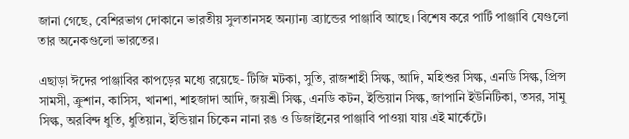জানা গেছে, বেশিরভাগ দোকানে ভারতীয় সুলতানসহ অন্যান্য ব্র্যান্ডের পাঞ্জাবি আছে। বিশেষ করে পার্টি পাঞ্জাবি যেগুলো তার অনেকগুলো ভারতের।

এছাড়া ঈদের পাঞ্জাবির কাপড়ের মধ্যে রয়েছে- টিজি মটকা, সুতি, রাজশাহী সিল্ক, আদি, মহিশুর সিল্ক, এনডি সিল্ক, প্রিন্স সামসী, ক্রুশান, কাসিস, খানশা, শাহজাদা আদি, জয়শ্রী সিল্ক, এনডি কটন, ইন্ডিয়ান সিল্ক, জাপানি ইউনিটিকা, তসর, সামু সিল্ক, অরবিন্দ ধুতি, ধুতিয়ান, ইন্ডিয়ান চিকেন নানা রঙ ও ডিজাইনের পাঞ্জাবি পাওয়া যায় এই মার্কেটে।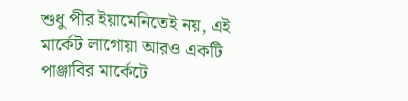শুধু পীর ইয়ামেনিতেই নয়, এই মার্কেট লাগোয়া আরও একটি পাঞ্জাবির মার্কেটে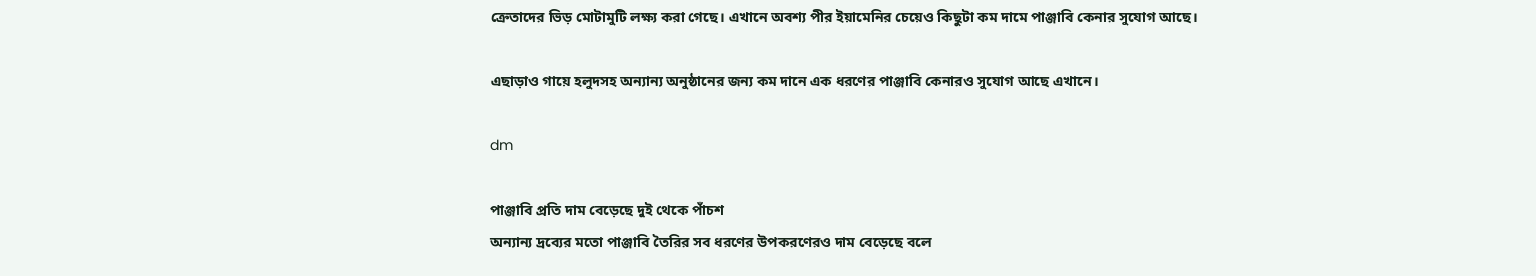ক্রেতাদের ভিড় মোটামুটি লক্ষ্য করা গেছে। এখানে অবশ্য পীর ইয়ামেনির চেয়েও কিছুটা কম দামে পাঞ্জাবি কেনার সুযোগ আছে।

এছাড়াও গায়ে হলুদসহ অন্যান্য অনুষ্ঠানের জন্য কম দানে এক ধরণের পাঞ্জাবি কেনারও সুযোগ আছে এখানে।

dm

পাঞ্জাবি প্রতি দাম বেড়েছে দুই থেকে পাঁচশ
অন্যান্য দ্রব্যের মতো পাঞ্জাবি তৈরির সব ধরণের উপকরণেরও দাম বেড়েছে বলে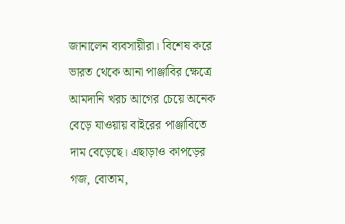জানালেন ব্যবসায়ীরা। বিশেষ করে ভারত থেকে আনা পাঞ্জাবির ক্ষেত্রে আমদানি খরচ আগের চেয়ে অনেক বেড়ে যাওয়ায় বাইরের পাঞ্জাবিতে দাম বেড়েছে। এছাড়াও কাপড়ের গজ, বোতাম,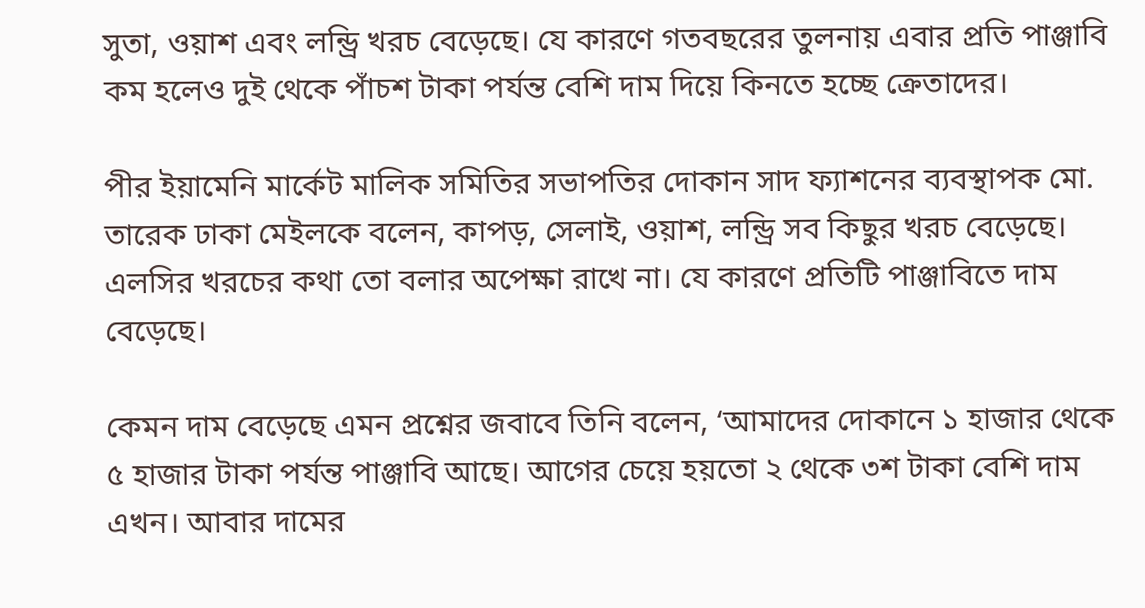সুতা, ওয়াশ এবং লন্ড্রি খরচ বেড়েছে। যে কারণে গতবছরের তুলনায় এবার প্রতি পাঞ্জাবি কম হলেও দুই থেকে পাঁচশ টাকা পর্যন্ত বেশি দাম দিয়ে কিনতে হচ্ছে ক্রেতাদের।

পীর ইয়ামেনি মার্কেট মালিক সমিতির সভাপতির দোকান সাদ ফ্যাশনের ব্যবস্থাপক মো. তারেক ঢাকা মেইলকে বলেন, কাপড়, সেলাই, ওয়াশ, লন্ড্রি সব কিছুর খরচ বেড়েছে। এলসির খরচের কথা তো বলার অপেক্ষা রাখে না। যে কারণে প্রতিটি পাঞ্জাবিতে দাম বেড়েছে।

কেমন দাম বেড়েছে এমন প্রশ্নের জবাবে তিনি বলেন, ‘আমাদের দোকানে ১ হাজার থেকে ৫ হাজার টাকা পর্যন্ত পাঞ্জাবি আছে। আগের চেয়ে হয়তো ২ থেকে ৩শ টাকা বেশি দাম এখন। আবার দামের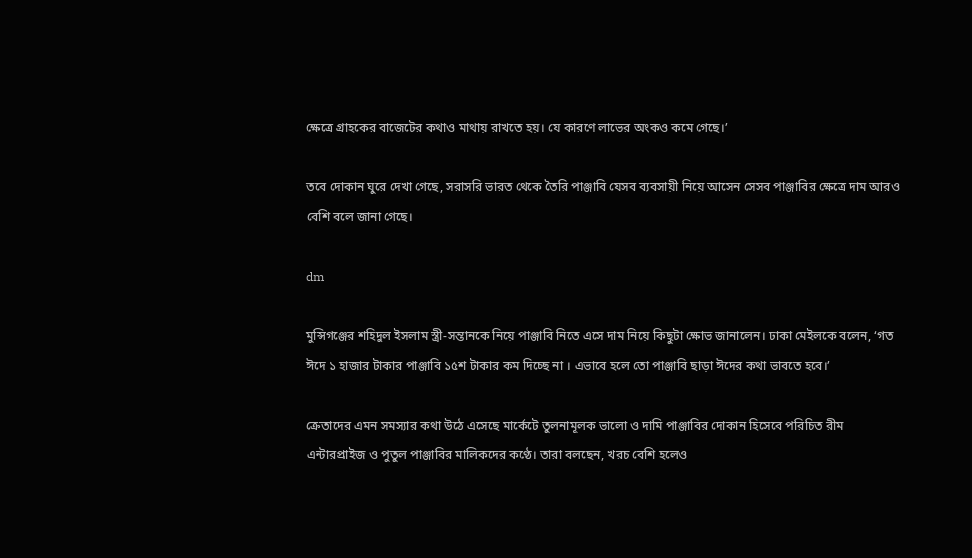ক্ষেত্রে গ্রাহকের বাজেটের কথাও মাথায় রাখতে হয়। যে কারণে লাভের অংকও কমে গেছে।’

তবে দোকান ঘুরে দেখা গেছে, সরাসরি ভারত থেকে তৈরি পাঞ্জাবি যেসব ব্যবসায়ী নিয়ে আসেন সেসব পাঞ্জাবির ক্ষেত্রে দাম আরও বেশি বলে জানা গেছে।

dm

মুন্সিগঞ্জের শহিদুল ইসলাম স্ত্রী-সন্তানকে নিয়ে পাঞ্জাবি নিতে এসে দাম নিয়ে কিছুটা ক্ষোভ জানালেন। ঢাকা মেইলকে বলেন, ‘গত ঈদে ১ হাজার টাকার পাঞ্জাবি ১৫শ টাকার কম দিচ্ছে না । এভাবে হলে তো পাঞ্জাবি ছাড়া ঈদের কথা ভাবতে হবে।’

ক্রেতাদের এমন সমস্যার কথা উঠে এসেছে মার্কেটে তুলনামূলক ভালো ও দামি পাঞ্জাবির দোকান হিসেবে পরিচিত রীম এন্টারপ্রাইজ ও পুতুল পাঞ্জাবির মালিকদের কণ্ঠে। তারা বলছেন, খরচ বেশি হলেও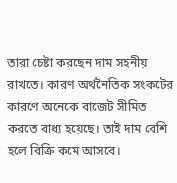তারা চেষ্টা করছেন দাম সহনীয় রাখতে। কারণ অর্থনৈতিক সংকটের কারণে অনেকে বাজেট সীমিত করতে বাধ্য হয়েছে। তাই দাম বেশি হলে বিক্রি কমে আসবে।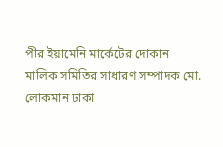পীর ইয়ামেনি মার্কেটের দোকান মালিক সমিতির সাধারণ সম্পাদক মো. লোকমান ঢাকা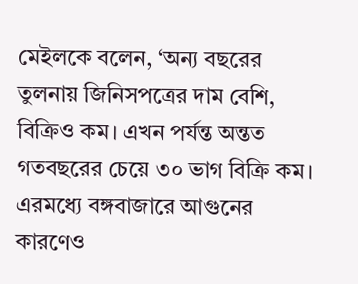মেইলকে বলেন, ‘অন্য বছরের তুলনায় জিনিসপত্রের দাম বেশি, বিক্রিও কম। এখন পর্যন্ত অন্তত গতবছরের চেয়ে ৩০ ভাগ বিক্রি কম। এরমধ্যে বঙ্গবাজারে আগুনের কারণেও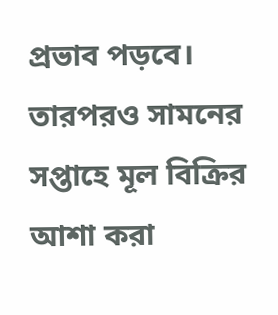প্রভাব পড়বে। তারপরও সামনের সপ্তাহে মূল বিক্রির আশা করা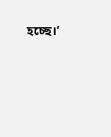হচ্ছে।’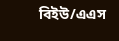বিইউ/এএস